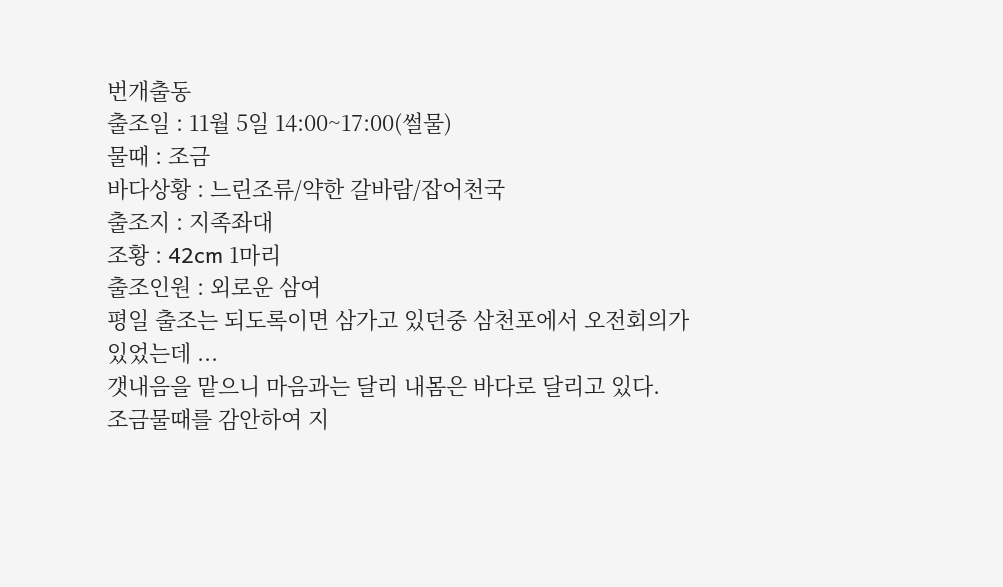번개출동
출조일 : 11월 5일 14:00~17:00(썰물)
물때 : 조금
바다상황 : 느린조류/약한 갈바람/잡어천국
출조지 : 지족좌대
조황 : 42cm 1마리
출조인원 : 외로운 삼여
평일 출조는 되도록이면 삼가고 있던중 삼천포에서 오전회의가 있었는데 ...
갯내음을 맡으니 마음과는 달리 내몸은 바다로 달리고 있다.
조금물때를 감안하여 지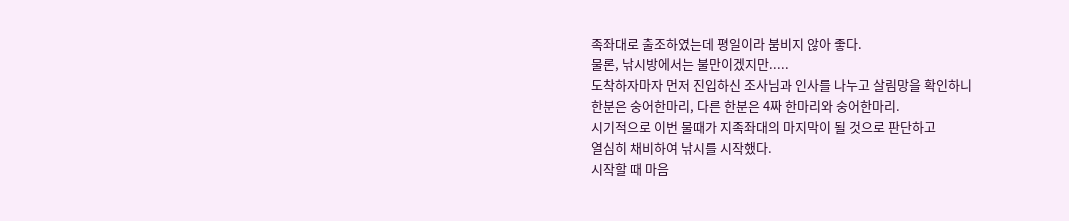족좌대로 출조하였는데 평일이라 붐비지 않아 좋다.
물론, 낚시방에서는 불만이겠지만.....
도착하자마자 먼저 진입하신 조사님과 인사를 나누고 살림망을 확인하니
한분은 숭어한마리, 다른 한분은 4짜 한마리와 숭어한마리.
시기적으로 이번 물때가 지족좌대의 마지막이 될 것으로 판단하고
열심히 채비하여 낚시를 시작했다.
시작할 때 마음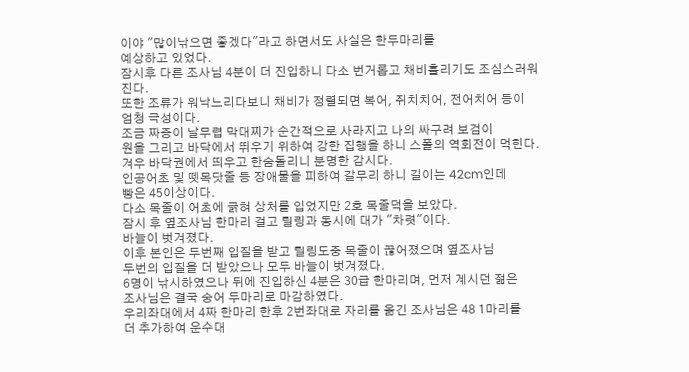이야 "많이낚으면 좋겠다"라고 하면서도 사실은 한두마리를
예상하고 있었다.
잠시후 다른 조사님 4분이 더 진입하니 다소 번거롭고 채비흘리기도 조심스러워
진다.
또한 조류가 워낙느리다보니 채비가 정렬되면 복어, 쥐치치어, 전어치어 등이
엄청 극성이다.
조금 짜증이 날무렵 막대찌가 순간적으로 사라지고 나의 싸구려 보검이
원을 그리고 바닥에서 뛰우기 위하여 강한 집행을 하니 스폴의 역회전이 먹힌다.
겨우 바닥권에서 띄우고 한숨돌리니 분명한 감시다.
인공어초 및 뗏목닷줄 등 장애물을 피하여 갈무리 하니 길이는 42cm인데
빵은 45이상이다.
다소 목줄이 어초에 긁혀 상처를 입었지만 2호 목줄덕을 보았다.
잠시 후 옆조사님 한마리 걸고 릴링과 동시에 대가 "차렷"이다.
바늘이 벗겨졌다.
이후 본인은 두번째 입질을 받고 릴링도중 목줄이 끊어졌으며 옆조사님
두번의 입질을 더 받았으나 모두 바늘이 벗겨졌다.
6명이 낚시하였으나 뒤에 진입하신 4분은 30급 한마리며, 먼저 계시던 젊은
조사님은 결국 숭어 두마리로 마감하였다.
우리좌대에서 4짜 한마리 한후 2번좌대로 자리를 옮긴 조사님은 48 1마리를
더 추가하여 운수대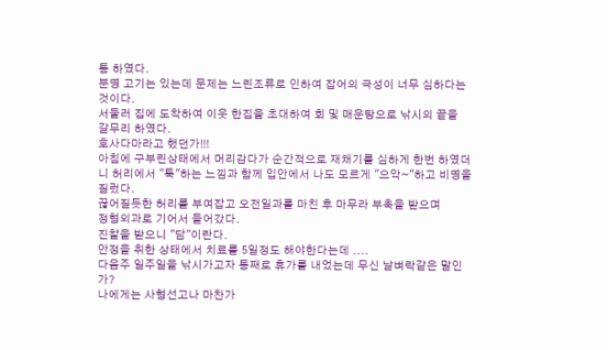통 하였다.
분명 고기는 있는데 문제는 느린조류로 인하여 잡어의 극성이 너무 심하다는
것이다.
서둘러 집에 도착하여 이웃 한집을 초대하여 회 및 매운탕으로 낚시의 끝을
갈무리 하였다.
호사다마라고 했던가!!!
아침에 구부린상태에서 머리감다가 순간적으로 재채기를 심하게 한번 하였더니 허리에서 "툭"하는 느낌과 함께 입안에서 나도 모르게 "으악~"하고 비명을
질렀다.
끊어질듯한 허리를 부여잡고 오전일과를 마친 후 마무라 부축을 받으며
정형외과로 기어서 들어갔다.
진찰을 받으니 "담"이란다.
안정을 취한 상태에서 치료를 5일정도 해야한다는데 ....
다음주 일주일을 낚시가고자 통째로 휴가를 내었는데 무신 날벼락같은 말인가?
나에게는 사형선고나 마찬가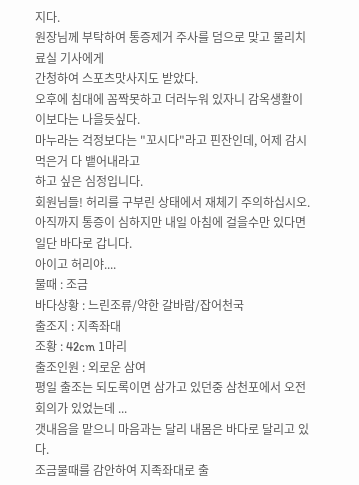지다.
원장님께 부탁하여 통증제거 주사를 덤으로 맞고 물리치료실 기사에게
간청하여 스포츠맛사지도 받았다.
오후에 침대에 꼼짝못하고 더러누워 있자니 감옥생활이 이보다는 나을듯싶다.
마누라는 걱정보다는 "꼬시다"라고 핀잔인데, 어제 감시먹은거 다 뱉어내라고
하고 싶은 심정입니다.
회원님들! 허리를 구부린 상태에서 재체기 주의하십시오.
아직까지 통증이 심하지만 내일 아침에 걸을수만 있다면 일단 바다로 갑니다.
아이고 허리야....
물때 : 조금
바다상황 : 느린조류/약한 갈바람/잡어천국
출조지 : 지족좌대
조황 : 42cm 1마리
출조인원 : 외로운 삼여
평일 출조는 되도록이면 삼가고 있던중 삼천포에서 오전회의가 있었는데 ...
갯내음을 맡으니 마음과는 달리 내몸은 바다로 달리고 있다.
조금물때를 감안하여 지족좌대로 출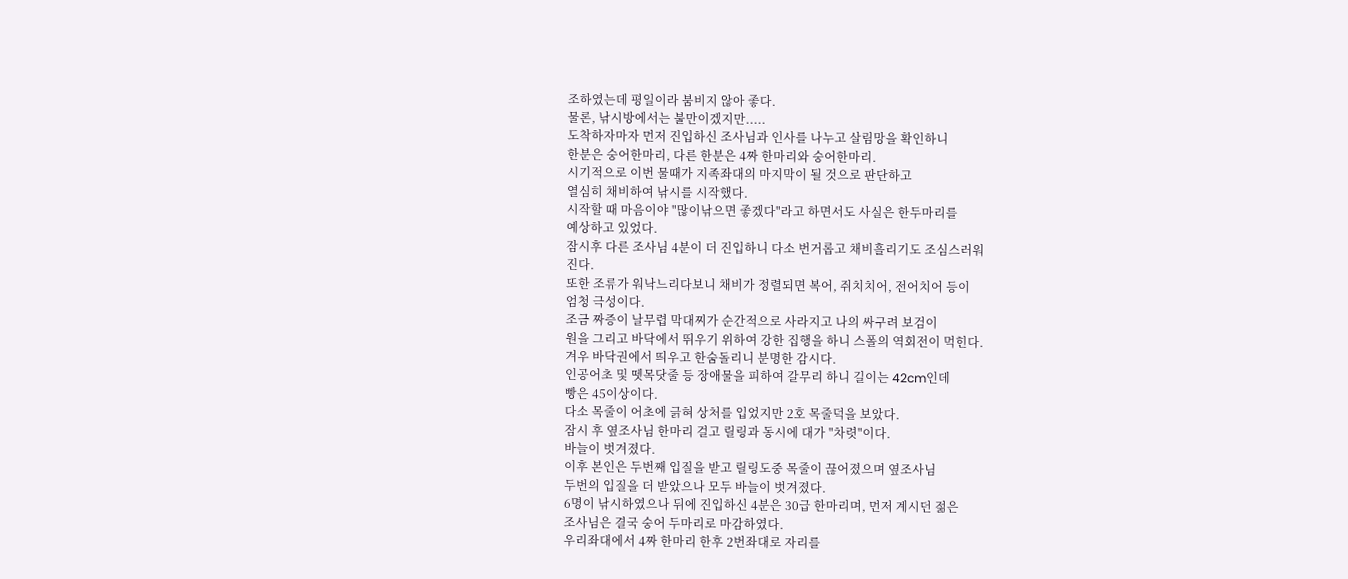조하였는데 평일이라 붐비지 않아 좋다.
물론, 낚시방에서는 불만이겠지만.....
도착하자마자 먼저 진입하신 조사님과 인사를 나누고 살림망을 확인하니
한분은 숭어한마리, 다른 한분은 4짜 한마리와 숭어한마리.
시기적으로 이번 물때가 지족좌대의 마지막이 될 것으로 판단하고
열심히 채비하여 낚시를 시작했다.
시작할 때 마음이야 "많이낚으면 좋겠다"라고 하면서도 사실은 한두마리를
예상하고 있었다.
잠시후 다른 조사님 4분이 더 진입하니 다소 번거롭고 채비흘리기도 조심스러워
진다.
또한 조류가 워낙느리다보니 채비가 정렬되면 복어, 쥐치치어, 전어치어 등이
엄청 극성이다.
조금 짜증이 날무렵 막대찌가 순간적으로 사라지고 나의 싸구려 보검이
원을 그리고 바닥에서 뛰우기 위하여 강한 집행을 하니 스폴의 역회전이 먹힌다.
겨우 바닥권에서 띄우고 한숨돌리니 분명한 감시다.
인공어초 및 뗏목닷줄 등 장애물을 피하여 갈무리 하니 길이는 42cm인데
빵은 45이상이다.
다소 목줄이 어초에 긁혀 상처를 입었지만 2호 목줄덕을 보았다.
잠시 후 옆조사님 한마리 걸고 릴링과 동시에 대가 "차렷"이다.
바늘이 벗겨졌다.
이후 본인은 두번째 입질을 받고 릴링도중 목줄이 끊어졌으며 옆조사님
두번의 입질을 더 받았으나 모두 바늘이 벗겨졌다.
6명이 낚시하였으나 뒤에 진입하신 4분은 30급 한마리며, 먼저 계시던 젊은
조사님은 결국 숭어 두마리로 마감하였다.
우리좌대에서 4짜 한마리 한후 2번좌대로 자리를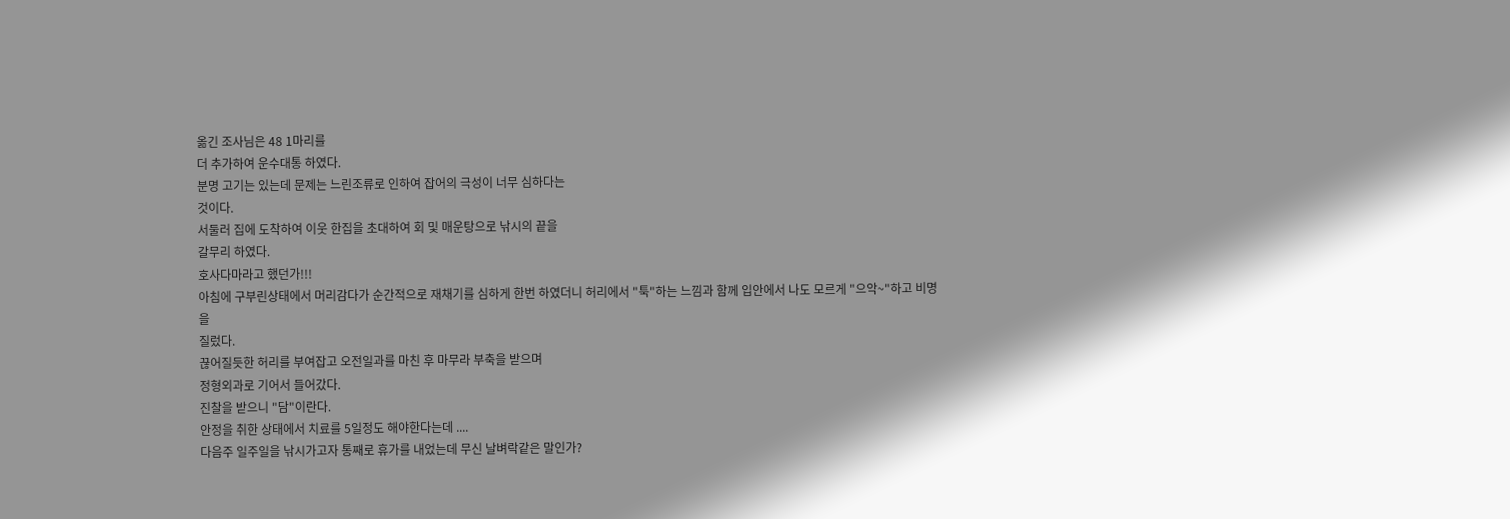옮긴 조사님은 48 1마리를
더 추가하여 운수대통 하였다.
분명 고기는 있는데 문제는 느린조류로 인하여 잡어의 극성이 너무 심하다는
것이다.
서둘러 집에 도착하여 이웃 한집을 초대하여 회 및 매운탕으로 낚시의 끝을
갈무리 하였다.
호사다마라고 했던가!!!
아침에 구부린상태에서 머리감다가 순간적으로 재채기를 심하게 한번 하였더니 허리에서 "툭"하는 느낌과 함께 입안에서 나도 모르게 "으악~"하고 비명을
질렀다.
끊어질듯한 허리를 부여잡고 오전일과를 마친 후 마무라 부축을 받으며
정형외과로 기어서 들어갔다.
진찰을 받으니 "담"이란다.
안정을 취한 상태에서 치료를 5일정도 해야한다는데 ....
다음주 일주일을 낚시가고자 통째로 휴가를 내었는데 무신 날벼락같은 말인가?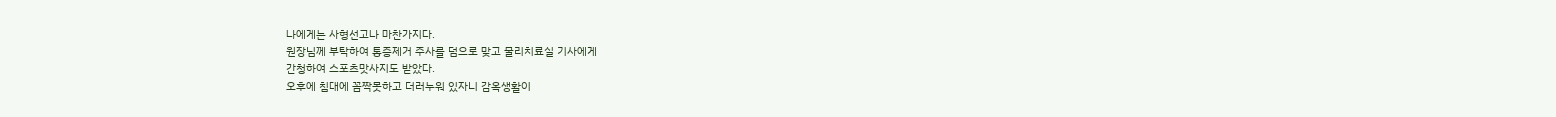나에게는 사형선고나 마찬가지다.
원장님께 부탁하여 통증제거 주사를 덤으로 맞고 물리치료실 기사에게
간청하여 스포츠맛사지도 받았다.
오후에 침대에 꼼짝못하고 더러누워 있자니 감옥생활이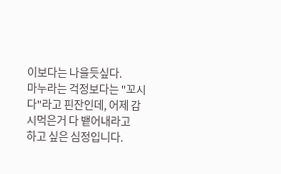이보다는 나을듯싶다.
마누라는 걱정보다는 "꼬시다"라고 핀잔인데, 어제 감시먹은거 다 뱉어내라고
하고 싶은 심정입니다.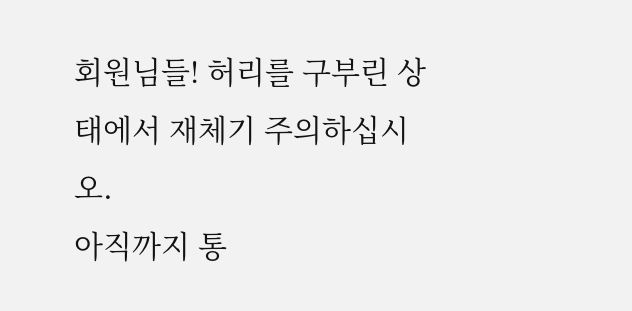회원님들! 허리를 구부린 상태에서 재체기 주의하십시오.
아직까지 통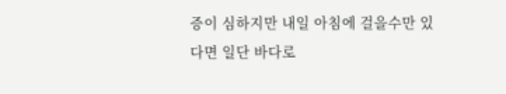증이 심하지만 내일 아침에 걸을수만 있다면 일단 바다로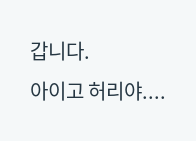갑니다.
아이고 허리야....